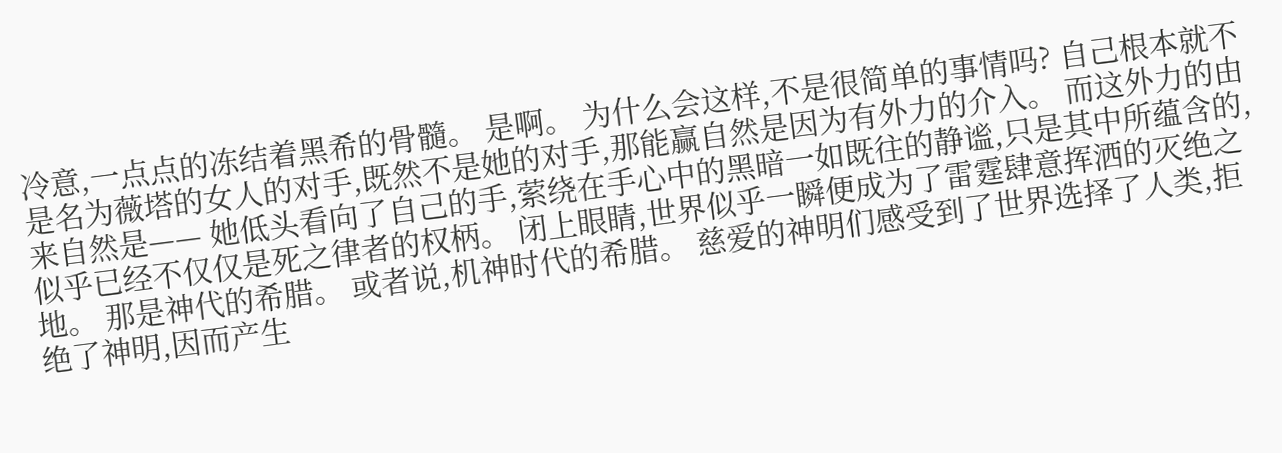冷意,一点点的冻结着黑希的骨髓。 是啊。 为什么会这样,不是很简单的事情吗? 自己根本就不是名为薇塔的女人的对手,既然不是她的对手,那能赢自然是因为有外力的介入。 而这外力的由来自然是—— 她低头看向了自己的手,萦绕在手心中的黑暗一如既往的静谧,只是其中所蕴含的,似乎已经不仅仅是死之律者的权柄。 闭上眼睛,世界似乎一瞬便成为了雷霆肆意挥洒的灭绝之地。 那是神代的希腊。 或者说,机神时代的希腊。 慈爱的神明们感受到了世界选择了人类,拒绝了神明,因而产生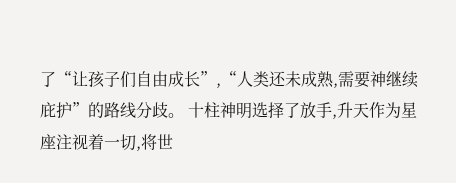了“让孩子们自由成长”,“人类还未成熟,需要神继续庇护”的路线分歧。 十柱神明选择了放手,升天作为星座注视着一切,将世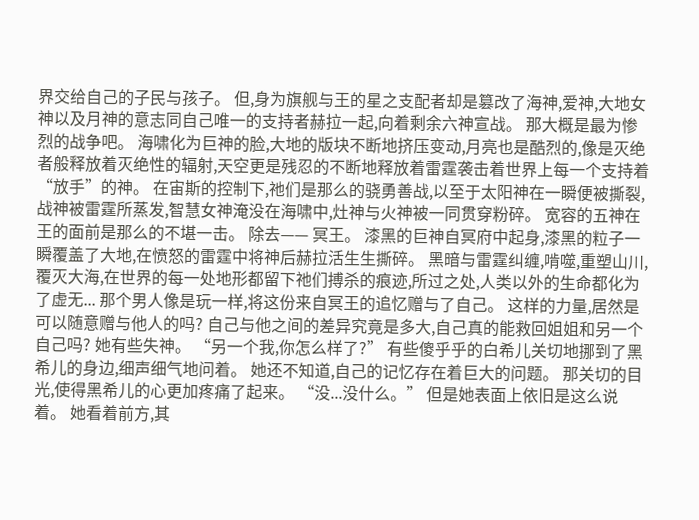界交给自己的子民与孩子。 但,身为旗舰与王的星之支配者却是篡改了海神,爱神,大地女神以及月神的意志同自己唯一的支持者赫拉一起,向着剩余六神宣战。 那大概是最为惨烈的战争吧。 海啸化为巨神的脸,大地的版块不断地挤压变动,月亮也是酷烈的,像是灭绝者般释放着灭绝性的辐射,天空更是残忍的不断地释放着雷霆袭击着世界上每一个支持着“放手”的神。 在宙斯的控制下,祂们是那么的骁勇善战,以至于太阳神在一瞬便被撕裂,战神被雷霆所蒸发,智慧女神淹没在海啸中,灶神与火神被一同贯穿粉碎。 宽容的五神在王的面前是那么的不堪一击。 除去—— 冥王。 漆黑的巨神自冥府中起身,漆黑的粒子一瞬覆盖了大地,在愤怒的雷霆中将神后赫拉活生生撕碎。 黑暗与雷霆纠缠,啃噬,重塑山川,覆灭大海,在世界的每一处地形都留下祂们搏杀的痕迹,所过之处,人类以外的生命都化为了虚无... 那个男人像是玩一样,将这份来自冥王的追忆赠与了自己。 这样的力量,居然是可以随意赠与他人的吗? 自己与他之间的差异究竟是多大,自己真的能救回姐姐和另一个自己吗? 她有些失神。 “另一个我,你怎么样了?” 有些傻乎乎的白希儿关切地挪到了黑希儿的身边,细声细气地问着。 她还不知道,自己的记忆存在着巨大的问题。 那关切的目光,使得黑希儿的心更加疼痛了起来。 “没...没什么。” 但是她表面上依旧是这么说着。 她看着前方,其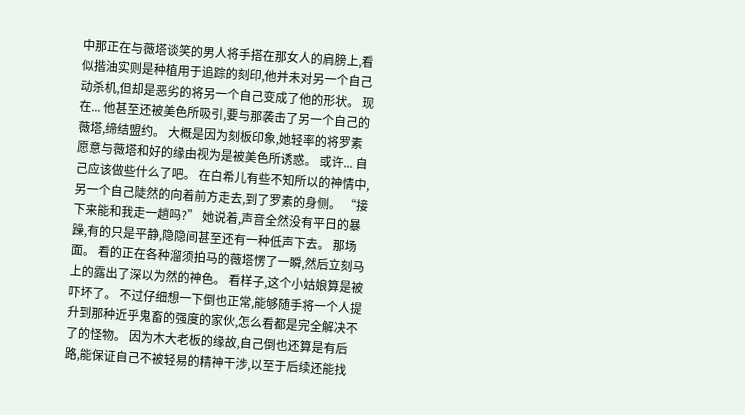中那正在与薇塔谈笑的男人将手搭在那女人的肩膀上,看似揩油实则是种植用于追踪的刻印,他并未对另一个自己动杀机,但却是恶劣的将另一个自己变成了他的形状。 现在... 他甚至还被美色所吸引,要与那袭击了另一个自己的薇塔,缔结盟约。 大概是因为刻板印象,她轻率的将罗素愿意与薇塔和好的缘由视为是被美色所诱惑。 或许... 自己应该做些什么了吧。 在白希儿有些不知所以的神情中,另一个自己陡然的向着前方走去,到了罗素的身侧。 “接下来能和我走一趟吗?” 她说着,声音全然没有平日的暴躁,有的只是平静,隐隐间甚至还有一种低声下去。 那场面。 看的正在各种溜须拍马的薇塔愣了一瞬,然后立刻马上的露出了深以为然的神色。 看样子,这个小姑娘算是被吓坏了。 不过仔细想一下倒也正常,能够随手将一个人提升到那种近乎鬼畜的强度的家伙,怎么看都是完全解决不了的怪物。 因为木大老板的缘故,自己倒也还算是有后路,能保证自己不被轻易的精神干涉,以至于后续还能找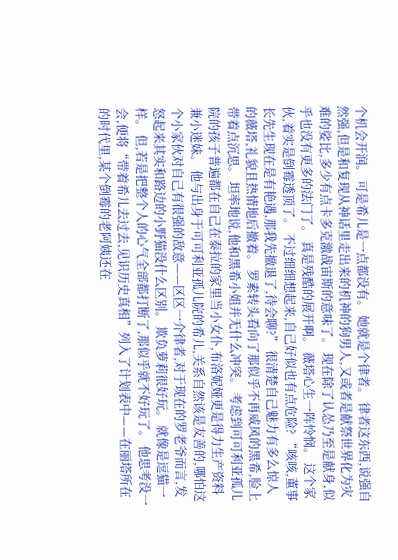个机会开润。 可是希儿是一点都没有。 她就是个律者。 律者这东西,说强自然强,但是和复现从神话里走出来的机神的狗男人,又或者是献祭世界化为灾难的娑比,多少有点卡多克激战宙斯的意味了。 现在除了认怂乃至是献身,似乎也没有更多的法门了。 真是残酷的展开啊。 薇塔心生一阵怜悯。 这个家伙,着实是倒霉透顶了。 不过细细想起来,自己好似也有点危险? “咳咳,董事长先生现在是有艳遇,那我先撤退了,待会聊?” 很清楚自己魅力有多么惊人的薇塔,礼貌且热情地后撤着。 罗素转头看向了那似乎不再威风的黑希,脸上带着点沉思。 坦率地说,他和黑希小姐并无什么冲突。 考虑到可可利亚孤儿院的孩子普遍都在自己在泰拉的家里当小女仆,布洛妮娅更是得力生产资料兼小迷妹。 他与出身于可可利亚孤儿院的希儿,关系自然该是友善的,哪怕这个小家伙对自己有很强的敌意——区区一介律者,对于现在的罗老爷而言,发怒起来其实和路边的小野猫没什么区别。 欺负萝莉很好玩。 就像是逗猫一样。 但,若是把整个人的心气全部都打断了,那似乎就不好玩了。 他思考没一会,便将“带着希儿去过去,见识历史真相”列入了计划表中——在丽塔所在的时代里,某个倒霉的老阿姨还在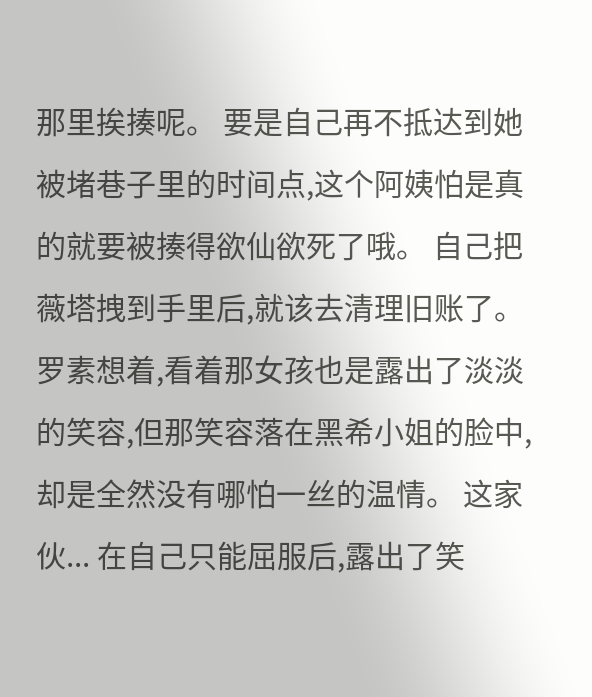那里挨揍呢。 要是自己再不抵达到她被堵巷子里的时间点,这个阿姨怕是真的就要被揍得欲仙欲死了哦。 自己把薇塔拽到手里后,就该去清理旧账了。 罗素想着,看着那女孩也是露出了淡淡的笑容,但那笑容落在黑希小姐的脸中,却是全然没有哪怕一丝的温情。 这家伙... 在自己只能屈服后,露出了笑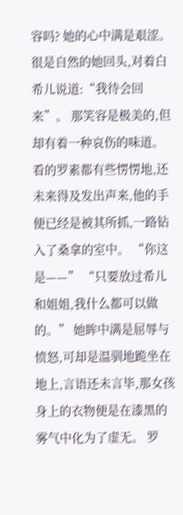容吗? 她的心中满是艰涩。 很是自然的她回头,对着白希儿说道:“我待会回来”。 那笑容是极美的,但却有着一种哀伤的味道。 看的罗素都有些愣愣地,还未来得及发出声来,他的手便已经是被其所抓,一路钻入了桑拿的室中。 “你这是——” “只要放过希儿和姐姐,我什么都可以做的。” 她眸中满是屈辱与愤怒,可却是温驯地跪坐在地上,言语还未言毕,那女孩身上的衣物便是在漆黑的雾气中化为了虚无。 罗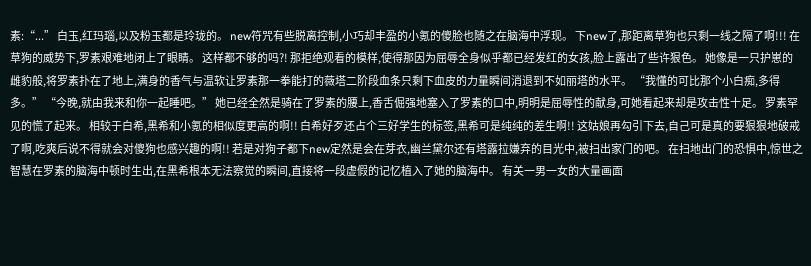素:“...” 白玉,红玛瑙,以及粉玉都是玲珑的。 new符咒有些脱离控制,小巧却丰盈的小氪的傻脸也随之在脑海中浮现。 下new了,那距离草狗也只剩一线之隔了啊!!! 在草狗的威势下,罗素艰难地闭上了眼睛。 这样都不够的吗?! 那拒绝观看的模样,使得那因为屈辱全身似乎都已经发红的女孩,脸上露出了些许狠色。 她像是一只护崽的雌豹般,将罗素扑在了地上,满身的香气与温软让罗素那一拳能打的薇塔二阶段血条只剩下血皮的力量瞬间消退到不如丽塔的水平。 “我懂的可比那个小白痴,多得多。” “今晚,就由我来和你一起睡吧。” 她已经全然是骑在了罗素的腰上,香舌倔强地塞入了罗素的口中,明明是屈辱性的献身,可她看起来却是攻击性十足。 罗素罕见的慌了起来。 相较于白希,黑希和小氪的相似度更高的啊!! 白希好歹还占个三好学生的标签,黑希可是纯纯的差生啊!! 这姑娘再勾引下去,自己可是真的要狠狠地破戒了啊,吃爽后说不得就会对傻狗也感兴趣的啊!! 若是对狗子都下new定然是会在芽衣,幽兰黛尔还有塔露拉嫌弃的目光中,被扫出家门的吧。 在扫地出门的恐惧中,惊世之智慧在罗素的脑海中顿时生出,在黑希根本无法察觉的瞬间,直接将一段虚假的记忆植入了她的脑海中。 有关一男一女的大量画面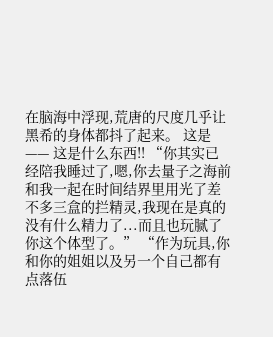在脑海中浮现,荒唐的尺度几乎让黑希的身体都抖了起来。 这是—— 这是什么东西!! “你其实已经陪我睡过了,嗯,你去量子之海前和我一起在时间结界里用光了差不多三盒的拦精灵,我现在是真的没有什么精力了...而且也玩腻了你这个体型了。” “作为玩具,你和你的姐姐以及另一个自己都有点落伍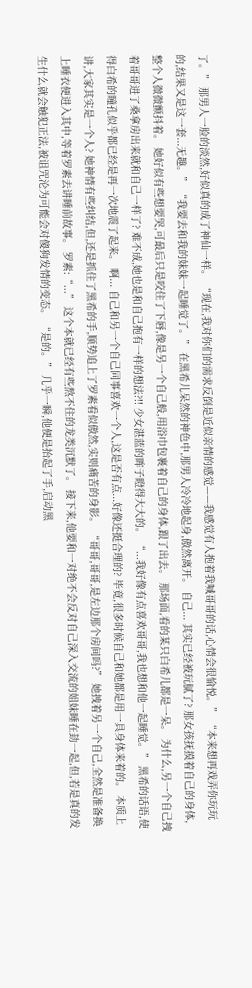了。” 那男人一脸的淡然,好似真的成了神仙一样。 “现在,我对你们的需求反倒是近似亲情的感觉——我感觉有人抱着我喊哥哥的话,心情会很愉悦。” “本来想再戏弄你玩玩的,结果又是这一套...无趣。” “我要去和我的妹妹一起睡觉了。” 在黑希儿呆然的神色中,那男人冷冷地起身,傲然离开。 自己... 其实已经被玩腻了? 那女孩抚摸着自己的身体,整个人微微颤抖着。 她好似有些想要哭,可最后只是咬住了下唇,像是另一个自己般,用浴巾包裹着自己的身体,跟了出去。 那场面,看的某只白希儿都是一呆。 为什么,另一个自己拽着哥哥进了桑拿房出来就和自己一样了? 难不成,她也是和自己抱有一样的想法?!! 少女湛蓝的眸子瞪得大大的。 “...我好像有点喜欢哥哥,我也想和他一起睡觉。” 黑希的话语,使得白希的瞳孔似乎都已经是再一次地震了起来。 啊... 自己和另一个自己同事喜欢一个人,这是否有点...好像还挺合理的? 毕竟,很多时候自己和她都是用一具身体来着的。 本质上讲,大家其实是一个人? 她神情有些纠结,但,还是抓住了黑希的手,顺势追上了罗素看似傲然,实则痛苦的身影。 “哥哥,哥哥,是左边那个房间吗?” 她拽着另一个自己,全然是准备换上睡衣便进入其中,等着罗素去讲睡前故事。 罗素:“...” 这个本就已经有些熬不住的龙类沉默了。 接下来,他要和一对绝不会反对自己深入交流的姐妹睡在劸一起,但,若是真的发生什么就会触犯正法,被诅咒沦为可能会对傻狗发情的变态。 “是的。” 几乎一瞬,他便是抬起了手,启动黑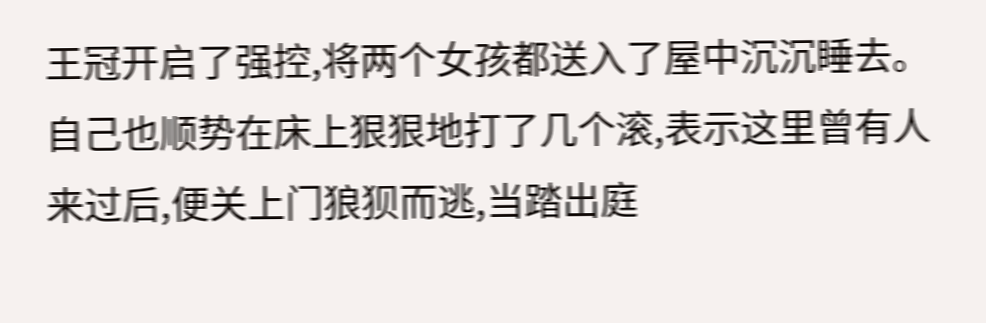王冠开启了强控,将两个女孩都送入了屋中沉沉睡去。 自己也顺势在床上狠狠地打了几个滚,表示这里曾有人来过后,便关上门狼狈而逃,当踏出庭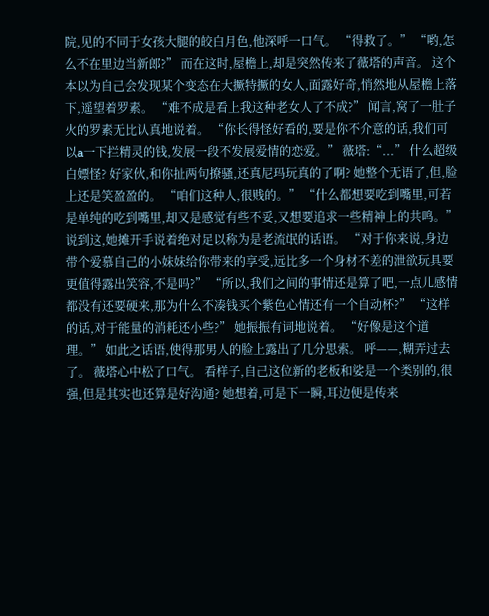院,见的不同于女孩大腿的皎白月色,他深呼一口气。 “得救了。” “哟,怎么不在里边当新郎?” 而在这时,屋檐上,却是突然传来了薇塔的声音。 这个本以为自己会发现某个变态在大撅特撅的女人,面露好奇,悄然地从屋檐上落下,遥望着罗素。 “难不成是看上我这种老女人了不成?” 闻言,窝了一肚子火的罗素无比认真地说着。 “你长得怪好看的,要是你不介意的话,我们可以a一下拦精灵的钱,发展一段不发展爱情的恋爱。” 薇塔:“...” 什么超级白嫖怪? 好家伙,和你扯两句撩骚,还真尼玛玩真的了啊? 她整个无语了,但,脸上还是笑盈盈的。 “咱们这种人,很贱的。” “什么都想要吃到嘴里,可若是单纯的吃到嘴里,却又是感觉有些不妥,又想要追求一些精神上的共鸣。” 说到这,她摊开手说着绝对足以称为是老流氓的话语。 “对于你来说,身边带个爱慕自己的小妹妹给你带来的享受,远比多一个身材不差的泄欲玩具要更值得露出笑容,不是吗?” “所以,我们之间的事情还是算了吧,一点儿感情都没有还要硬来,那为什么不凑钱买个紫色心情还有一个自动杯?” “这样的话,对于能量的消耗还小些?” 她振振有词地说着。 “好像是这个道理。” 如此之话语,使得那男人的脸上露出了几分思索。 呼——,糊弄过去了。 薇塔心中松了口气。 看样子,自己这位新的老板和娑是一个类别的,很强,但是其实也还算是好沟通? 她想着,可是下一瞬,耳边便是传来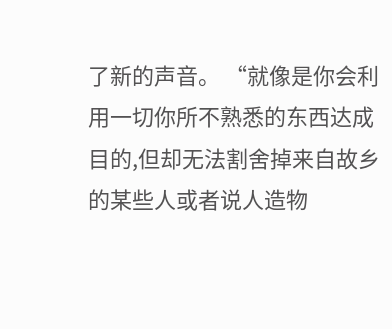了新的声音。 “就像是你会利用一切你所不熟悉的东西达成目的,但却无法割舍掉来自故乡的某些人或者说人造物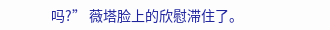吗?” 薇塔脸上的欣慰滞住了。